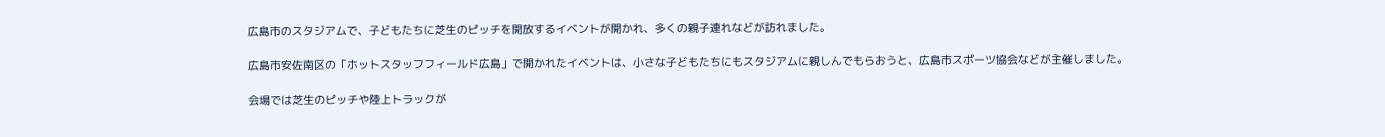広島市のスタジアムで、子どもたちに芝生のピッチを開放するイベントが開かれ、多くの親子連れなどが訪れました。

広島市安佐南区の「ホットスタッフフィールド広島」で開かれたイベントは、小さな子どもたちにもスタジアムに親しんでもらおうと、広島市スポーツ協会などが主催しました。

会場では芝生のピッチや陸上トラックが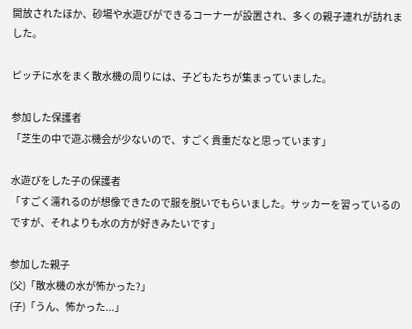開放されたほか、砂場や水遊びができるコーナーが設置され、多くの親子連れが訪れました。

ピッチに水をまく散水機の周りには、子どもたちが集まっていました。

参加した保護者
「芝生の中で遊ぶ機会が少ないので、すごく貴重だなと思っています」

水遊びをした子の保護者
「すごく濡れるのが想像できたので服を脱いでもらいました。サッカーを習っているのですが、それよりも水の方が好きみたいです」

参加した親子
(父)「散水機の水が怖かった?」
(子)「うん、怖かった...」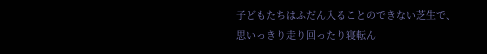子どもたちはふだん入ることのできない芝生で、思いっきり走り回ったり寝転ん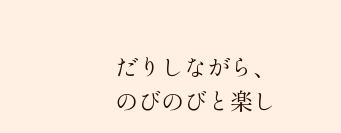だりしながら、のびのびと楽し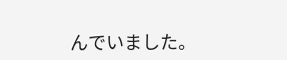んでいました。